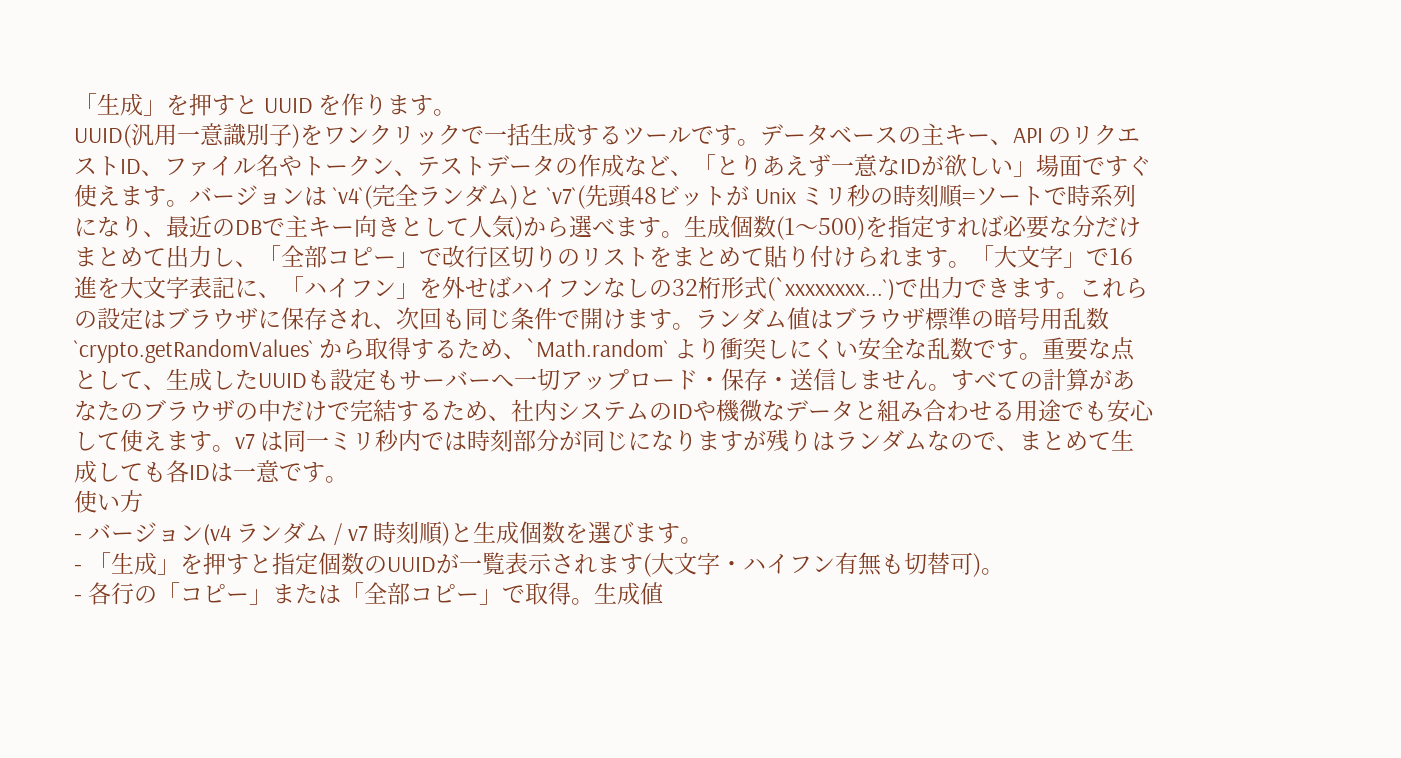「生成」を押すと UUID を作ります。
UUID(汎用一意識別子)をワンクリックで一括生成するツールです。データベースの主キー、API のリクエストID、ファイル名やトークン、テストデータの作成など、「とりあえず一意なIDが欲しい」場面ですぐ使えます。バージョンは `v4`(完全ランダム)と `v7`(先頭48ビットが Unix ミリ秒の時刻順=ソートで時系列になり、最近のDBで主キー向きとして人気)から選べます。生成個数(1〜500)を指定すれば必要な分だけまとめて出力し、「全部コピー」で改行区切りのリストをまとめて貼り付けられます。「大文字」で16進を大文字表記に、「ハイフン」を外せばハイフンなしの32桁形式(`xxxxxxxx...`)で出力できます。これらの設定はブラウザに保存され、次回も同じ条件で開けます。ランダム値はブラウザ標準の暗号用乱数 `crypto.getRandomValues` から取得するため、`Math.random` より衝突しにくい安全な乱数です。重要な点として、生成したUUIDも設定もサーバーへ一切アップロード・保存・送信しません。すべての計算があなたのブラウザの中だけで完結するため、社内システムのIDや機微なデータと組み合わせる用途でも安心して使えます。v7 は同一ミリ秒内では時刻部分が同じになりますが残りはランダムなので、まとめて生成しても各IDは一意です。
使い方
- バージョン(v4 ランダム / v7 時刻順)と生成個数を選びます。
- 「生成」を押すと指定個数のUUIDが一覧表示されます(大文字・ハイフン有無も切替可)。
- 各行の「コピー」または「全部コピー」で取得。生成値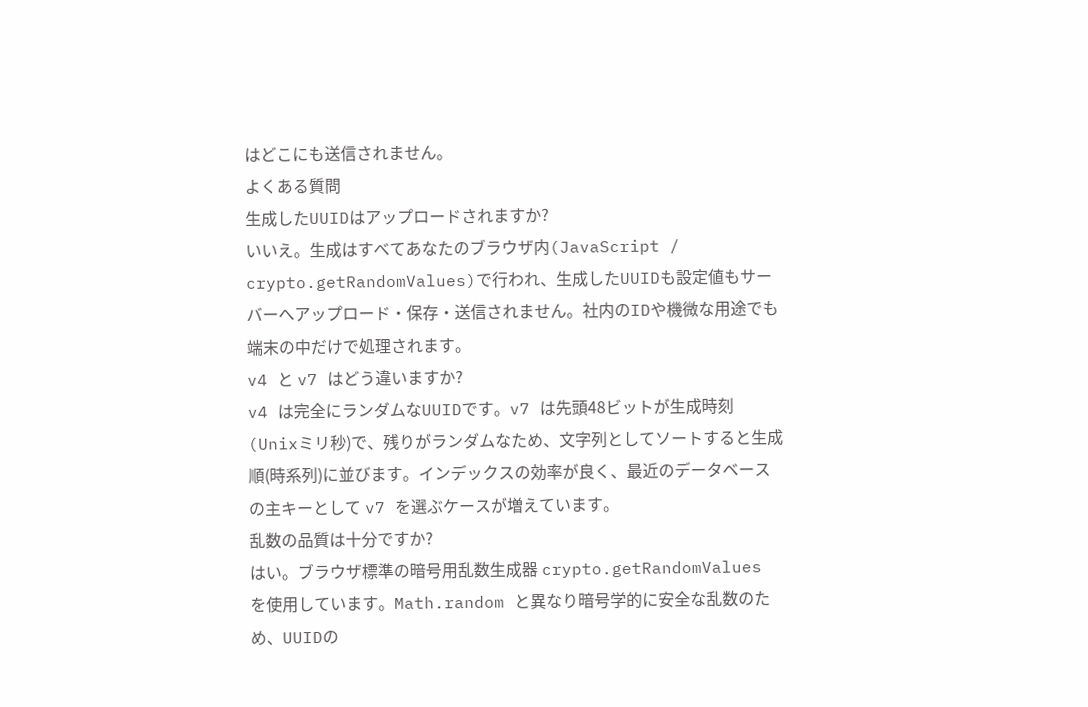はどこにも送信されません。
よくある質問
生成したUUIDはアップロードされますか?
いいえ。生成はすべてあなたのブラウザ内(JavaScript / crypto.getRandomValues)で行われ、生成したUUIDも設定値もサーバーへアップロード・保存・送信されません。社内のIDや機微な用途でも端末の中だけで処理されます。
v4 と v7 はどう違いますか?
v4 は完全にランダムなUUIDです。v7 は先頭48ビットが生成時刻(Unixミリ秒)で、残りがランダムなため、文字列としてソートすると生成順(時系列)に並びます。インデックスの効率が良く、最近のデータベースの主キーとして v7 を選ぶケースが増えています。
乱数の品質は十分ですか?
はい。ブラウザ標準の暗号用乱数生成器 crypto.getRandomValues を使用しています。Math.random と異なり暗号学的に安全な乱数のため、UUIDの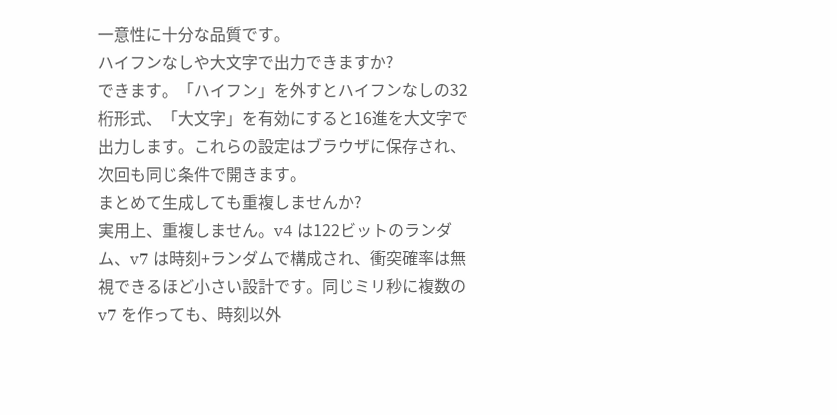一意性に十分な品質です。
ハイフンなしや大文字で出力できますか?
できます。「ハイフン」を外すとハイフンなしの32桁形式、「大文字」を有効にすると16進を大文字で出力します。これらの設定はブラウザに保存され、次回も同じ条件で開きます。
まとめて生成しても重複しませんか?
実用上、重複しません。v4 は122ビットのランダム、v7 は時刻+ランダムで構成され、衝突確率は無視できるほど小さい設計です。同じミリ秒に複数の v7 を作っても、時刻以外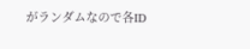がランダムなので各ID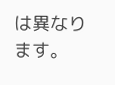は異なります。